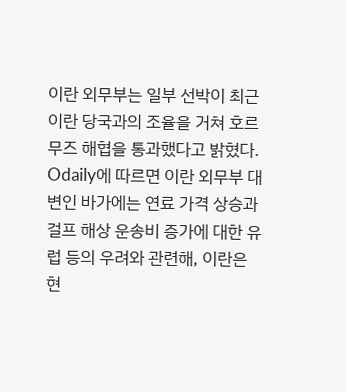이란 외무부는 일부 선박이 최근 이란 당국과의 조율을 거쳐 호르무즈 해협을 통과했다고 밝혔다.
Odaily에 따르면 이란 외무부 대변인 바가에는 연료 가격 상승과 걸프 해상 운송비 증가에 대한 유럽 등의 우려와 관련해, 이란은 현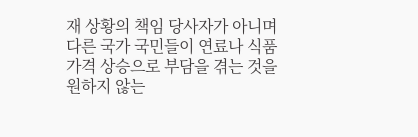재 상황의 책임 당사자가 아니며 다른 국가 국민들이 연료나 식품 가격 상승으로 부담을 겪는 것을 원하지 않는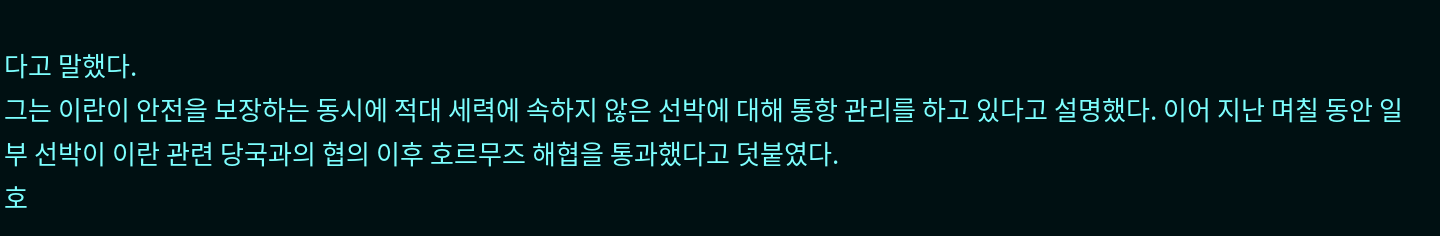다고 말했다.
그는 이란이 안전을 보장하는 동시에 적대 세력에 속하지 않은 선박에 대해 통항 관리를 하고 있다고 설명했다. 이어 지난 며칠 동안 일부 선박이 이란 관련 당국과의 협의 이후 호르무즈 해협을 통과했다고 덧붙였다.
호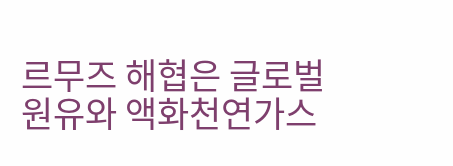르무즈 해협은 글로벌 원유와 액화천연가스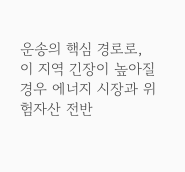운송의 핵심 경로로, 이 지역 긴장이 높아질 경우 에너지 시장과 위험자산 전반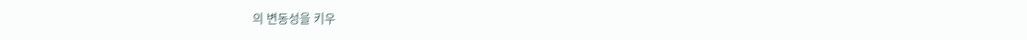의 변동성을 키우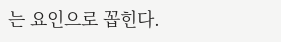는 요인으로 꼽힌다.